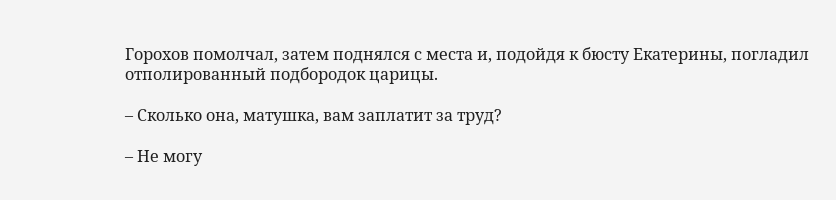Горохов помолчал, затем поднялся с места и, подойдя к бюсту Екатерины, погладил отполированный подбородок царицы.

– Сколько она, матушка, вам заплатит за труд?

– Не могу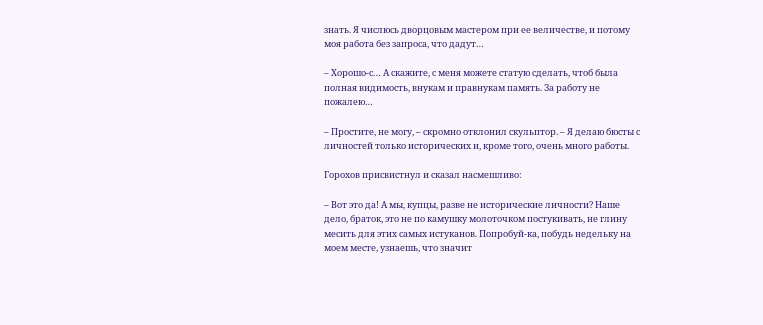знать. Я числюсь дворцовым мастером при ее величестве, и потому моя работа без запроса, что дадут…

– Хорошо-с… А скажите, с меня можете статую сделать, чтоб была полная видимость, внукам и правнукам память. За работу не пожалею…

– Простите, не могу, – скромно отклонил скульптор. – Я делаю бюсты с личностей только исторических и, кроме того, очень много работы.

Горохов присвистнул и сказал насмешливо:

– Вот это да! А мы, купцы, разве не исторические личности? Наше дело, браток, это не по камушку молоточком постукивать, не глину месить для этих самых истуканов. Попробуй-ка, побудь недельку на моем месте, узнаешь, что значит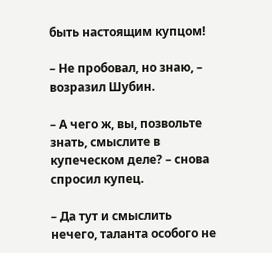быть настоящим купцом!

– Не пробовал, но знаю, – возразил Шубин.

– А чего ж, вы, позвольте знать, смыслите в купеческом деле? – снова спросил купец.

– Да тут и смыслить нечего, таланта особого не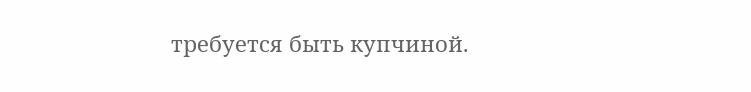требуется быть купчиной.